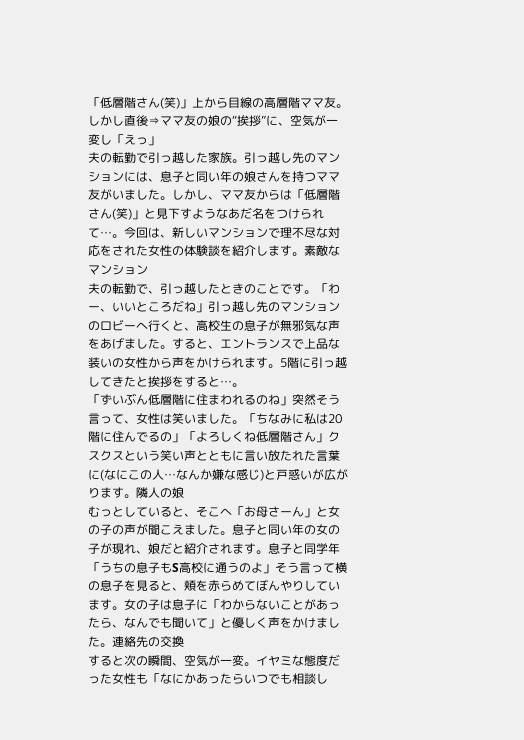「低層階さん(笑)」上から目線の高層階ママ友。しかし直後⇒ママ友の娘の“挨拶”に、空気が一変し「えっ」
夫の転勤で引っ越した家族。引っ越し先のマンションには、息子と同い年の娘さんを持つママ友がいました。しかし、ママ友からは「低層階さん(笑)」と見下すようなあだ名をつけられて…。今回は、新しいマンションで理不尽な対応をされた女性の体験談を紹介します。素敵なマンション
夫の転勤で、引っ越したときのことです。「わー、いいところだね」引っ越し先のマンションのロビーへ行くと、高校生の息子が無邪気な声をあげました。すると、エントランスで上品な装いの女性から声をかけられます。5階に引っ越してきたと挨拶をすると…。
「ずいぶん低層階に住まわれるのね」突然そう言って、女性は笑いました。「ちなみに私は20階に住んでるの」「よろしくね低層階さん」クスクスという笑い声とともに言い放たれた言葉に(なにこの人…なんか嫌な感じ)と戸惑いが広がります。隣人の娘
むっとしていると、そこへ「お母さーん」と女の子の声が聞こえました。息子と同い年の女の子が現れ、娘だと紹介されます。息子と同学年
「うちの息子もS高校に通うのよ」そう言って横の息子を見ると、頬を赤らめてぼんやりしています。女の子は息子に「わからないことがあったら、なんでも聞いて」と優しく声をかけました。連絡先の交換
すると次の瞬間、空気が一変。イヤミな態度だった女性も「なにかあったらいつでも相談し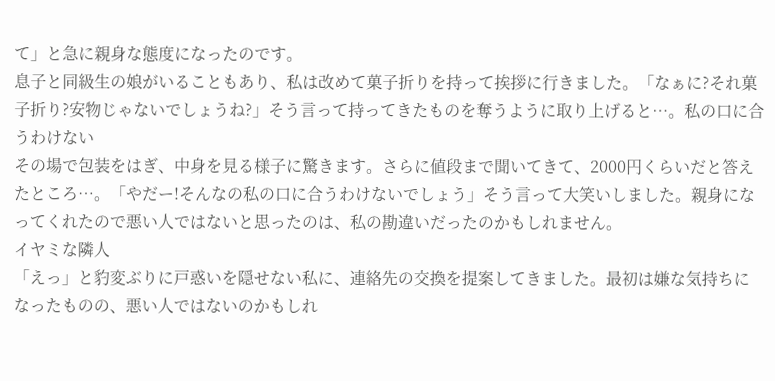て」と急に親身な態度になったのです。
息子と同級生の娘がいることもあり、私は改めて菓子折りを持って挨拶に行きました。「なぁに?それ菓子折り?安物じゃないでしょうね?」そう言って持ってきたものを奪うように取り上げると…。私の口に合うわけない
その場で包装をはぎ、中身を見る様子に驚きます。さらに値段まで聞いてきて、2000円くらいだと答えたところ…。「やだー!そんなの私の口に合うわけないでしょう」そう言って大笑いしました。親身になってくれたので悪い人ではないと思ったのは、私の勘違いだったのかもしれません。
イヤミな隣人
「えっ」と豹変ぶりに戸惑いを隠せない私に、連絡先の交換を提案してきました。最初は嫌な気持ちになったものの、悪い人ではないのかもしれ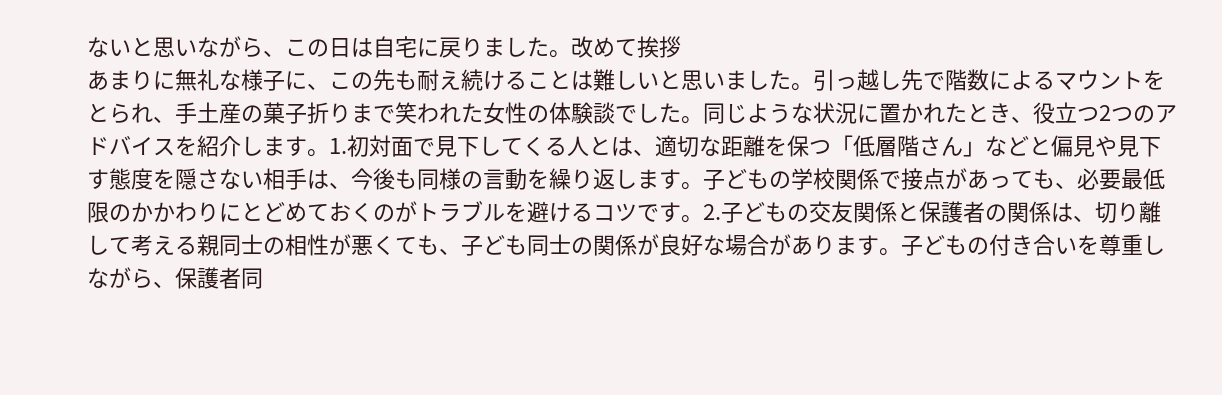ないと思いながら、この日は自宅に戻りました。改めて挨拶
あまりに無礼な様子に、この先も耐え続けることは難しいと思いました。引っ越し先で階数によるマウントをとられ、手土産の菓子折りまで笑われた女性の体験談でした。同じような状況に置かれたとき、役立つ2つのアドバイスを紹介します。1.初対面で見下してくる人とは、適切な距離を保つ「低層階さん」などと偏見や見下す態度を隠さない相手は、今後も同様の言動を繰り返します。子どもの学校関係で接点があっても、必要最低限のかかわりにとどめておくのがトラブルを避けるコツです。2.子どもの交友関係と保護者の関係は、切り離して考える親同士の相性が悪くても、子ども同士の関係が良好な場合があります。子どもの付き合いを尊重しながら、保護者同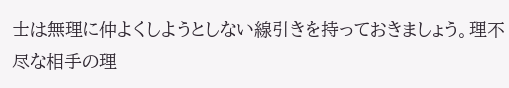士は無理に仲よくしようとしない線引きを持っておきましょう。理不尽な相手の理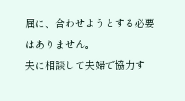屈に、合わせようとする必要はありません。
夫に相談して夫婦で協力す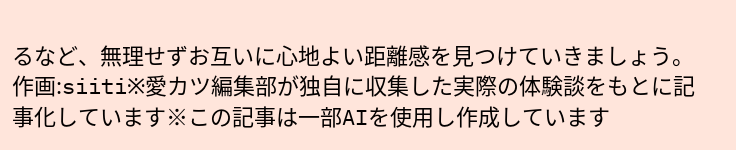るなど、無理せずお互いに心地よい距離感を見つけていきましょう。作画:siiti※愛カツ編集部が独自に収集した実際の体験談をもとに記事化しています※この記事は一部AIを使用し作成しています